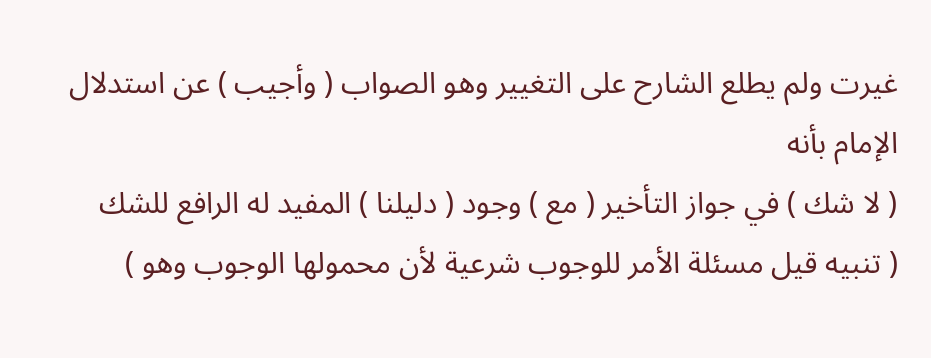غيرت ولم يطلع الشارح على التغيير وهو الصواب ( وأجيب ) عن استدلال الإمام بأنه
( لا شك ) في جواز التأخير ( مع ) وجود ( دليلنا ) المفيد له الرافع للشك
( تنبيه قيل مسئلة الأمر للوجوب شرعية لأن محمولها الوجوب وهو )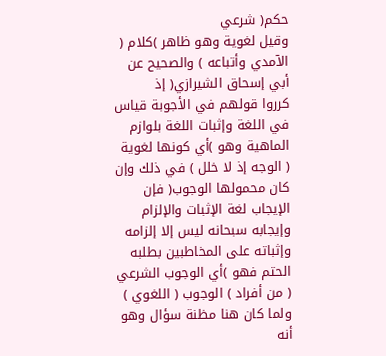حكم( شرعي
وقيل لغوية وهو ظاهر )كلام ( الآمدي وأتباعه ) والصحيح عن أبي إسحاق الشيرازي( إذ
كرروا قولهم في الأجوبة قياس في اللغة وإثبات اللغة بلوازم الماهية وهو )أي كونها لغوية
( الوجه إذ لا خلل ) في ذلك وإن كان محمولها الوجوب( فإن الإيجاب لغة الإثبات والإلزام
وإيجابه سبحانه ليس إلا إلزامه وإثباته على المخاطبين بطلبه الحتم فهو )أي الوجوب الشرعي
( من أفراد ) الوجوب ( اللغوي ) ولما كان هنا مظنة سؤال وهو أنه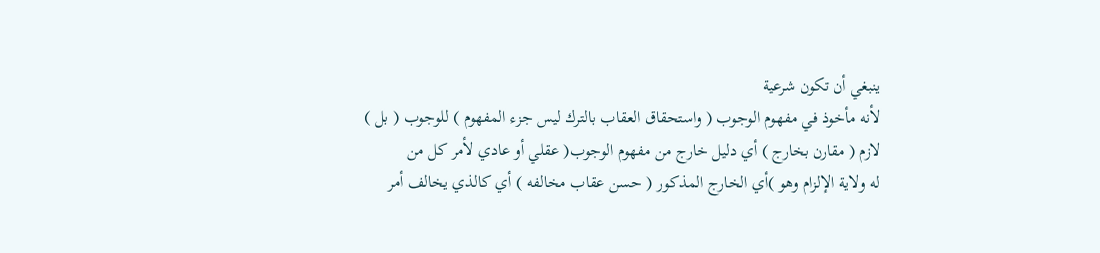ينبغي أن تكون شرعية
لأنه مأخوذ في مفهوم الوجوب ( واستحقاق العقاب بالترك ليس جزء المفهوم ) للوجوب ( بل )
لازم ( مقارن بخارج ) أي دليل خارج من مفهوم الوجوب( عقلي أو عادي لأمر كل من
له ولاية الإلزام وهو )أي الخارج المذكور ( حسن عقاب مخالفه ) أي كالذي يخالف أمر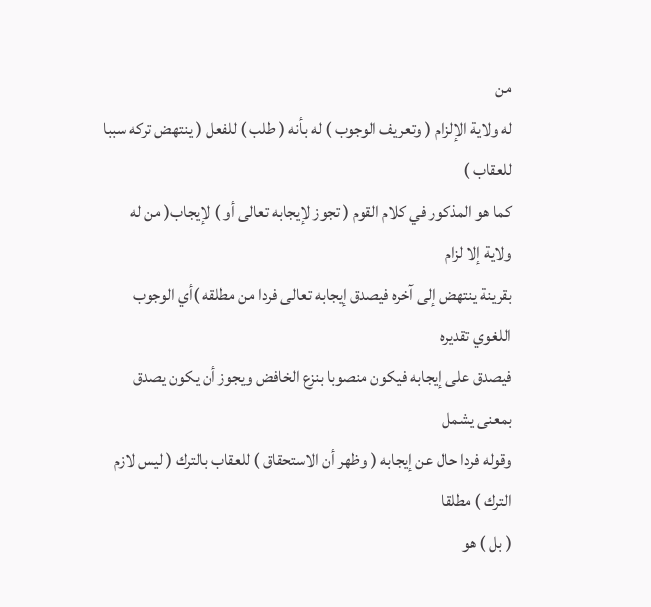من
له ولاية الإلزام ( وتعريف الوجوب ) له بأنه ( طلب ) للفعل ( ينتهض تركه سببا للعقاب )
كما هو المذكور في كلام القوم ( تجوز لإيجابه تعالى أو ) لإيجاب( من له ولاية إلا لزام
بقرينة ينتهض إلى آخره فيصدق إيجابه تعالى فردا من مطلقه )أي الوجوب اللغوي تقديره
فيصدق على إيجابه فيكون منصوبا بنزع الخافض ويجوز أن يكون يصدق بمعنى يشمل
وقوله فردا حال عن إيجابه ( وظهر أن الاستحقاق ) للعقاب بالترك ( ليس لازم الترك ) مطلقا
( بل ) هو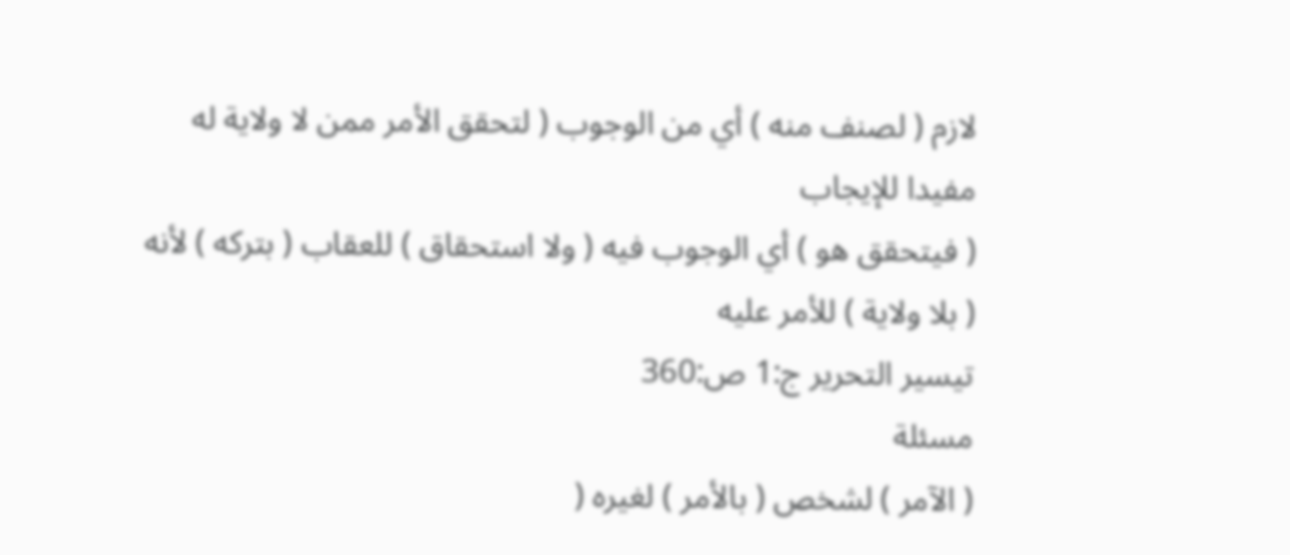لازم ( لصنف منه ) أي من الوجوب ( لتحقق الأمر ممن لا ولاية له مفيدا للإيجاب
( فيتحقق هو ) أي الوجوب فيه ( ولا استحقاق ) للعقاب ( بتركه ) لأنه ( بلا ولاية ) للأمر عليه
تيسير التحرير ج:1 ص:360
مسئلة
( الآمر ) لشخص ( بالأمر ) لغيره (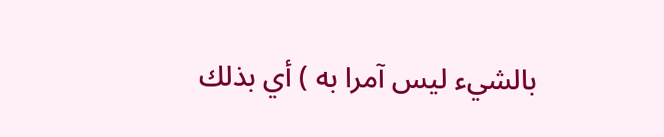بالشيء ليس آمرا به ) أي بذلك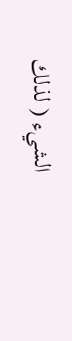الشيء ( لذلك